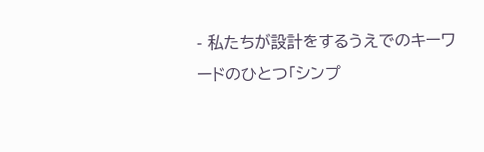- 私たちが設計をするうえでのキーワードのひとつ「シンプ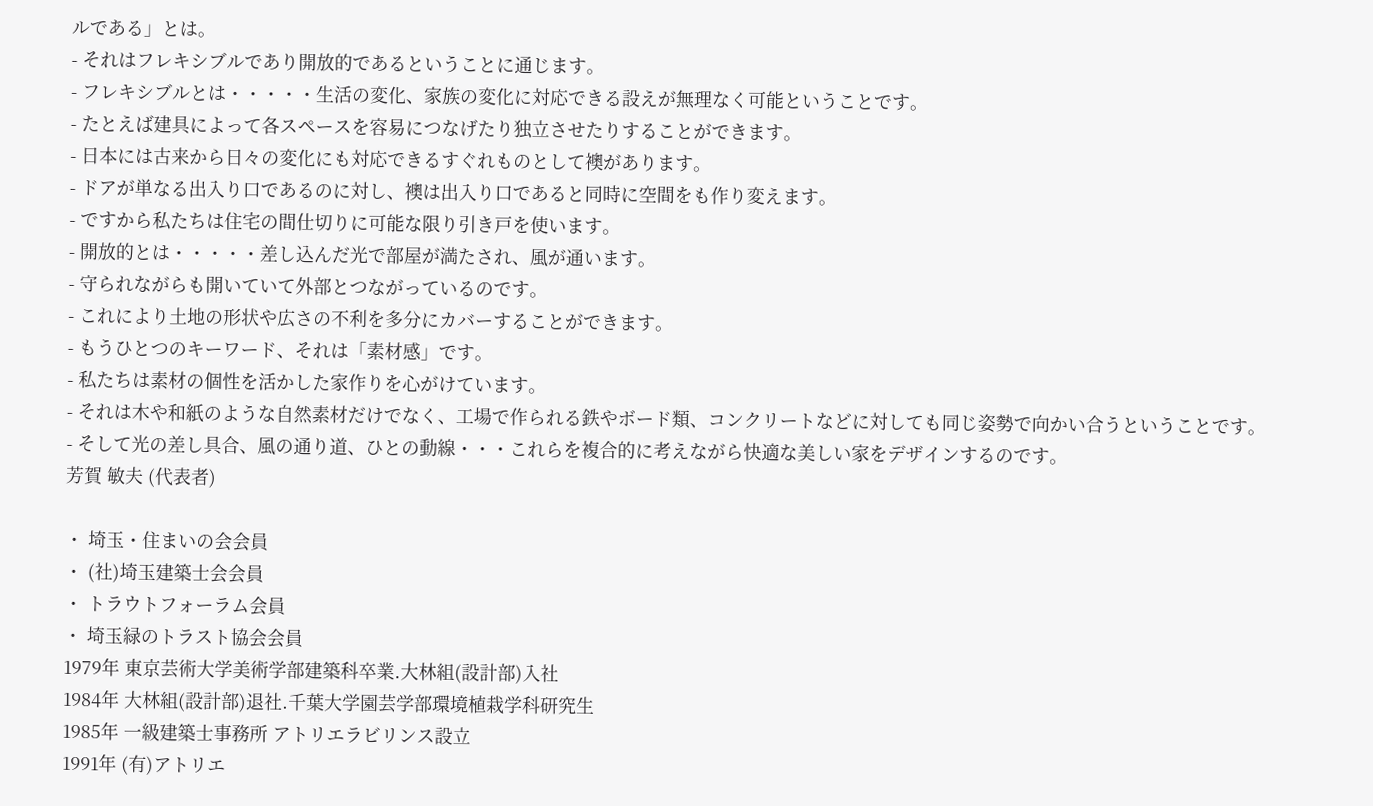ルである」とは。
- それはフレキシブルであり開放的であるということに通じます。
- フレキシブルとは・・・・・生活の変化、家族の変化に対応できる設えが無理なく可能ということです。
- たとえば建具によって各スペースを容易につなげたり独立させたりすることができます。
- 日本には古来から日々の変化にも対応できるすぐれものとして襖があります。
- ドアが単なる出入り口であるのに対し、襖は出入り口であると同時に空間をも作り変えます。
- ですから私たちは住宅の間仕切りに可能な限り引き戸を使います。
- 開放的とは・・・・・差し込んだ光で部屋が満たされ、風が通います。
- 守られながらも開いていて外部とつながっているのです。
- これにより土地の形状や広さの不利を多分にカバーすることができます。
- もうひとつのキーワード、それは「素材感」です。
- 私たちは素材の個性を活かした家作りを心がけています。
- それは木や和紙のような自然素材だけでなく、工場で作られる鉄やボード類、コンクリートなどに対しても同じ姿勢で向かい合うということです。
- そして光の差し具合、風の通り道、ひとの動線・・・これらを複合的に考えながら快適な美しい家をデザインするのです。
芳賀 敏夫 (代表者)

・ 埼玉・住まいの会会員
・ (社)埼玉建築士会会員
・ トラウトフォーラム会員
・ 埼玉緑のトラスト協会会員
1979年 東京芸術大学美術学部建築科卒業.大林組(設計部)入社
1984年 大林組(設計部)退社.千葉大学園芸学部環境植栽学科研究生
1985年 一級建築士事務所 アトリエラビリンス設立
1991年 (有)アトリエ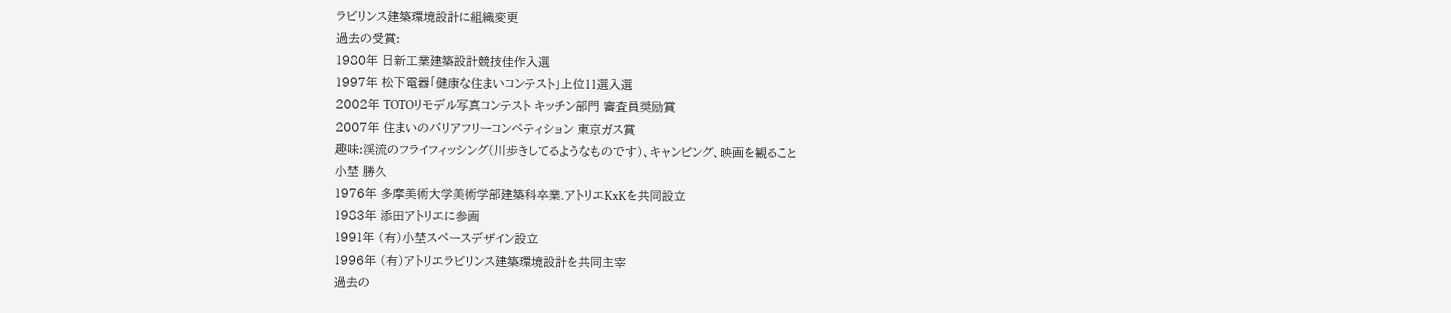ラビリンス建築環境設計に組織変更
過去の受賞:
1980年 日新工業建築設計競技佳作入選
1997年 松下電器「健康な住まいコンテスト」上位11選入選
2002年 TOTOリモデル写真コンテスト キッチン部門 審査員奨励賞
2007年 住まいのバリアフリーコンペティション 東京ガス賞
趣味:渓流のフライフィッシング(川歩きしてるようなものです)、キャンピング、映画を観ること
小埜 勝久
1976年 多摩美術大学美術学部建築科卒業.アトリエKxKを共同設立
1983年 添田アトリエに参画
1991年 (有)小埜スペースデザイン設立
1996年 (有)アトリエラビリンス建築環境設計を共同主宰
過去の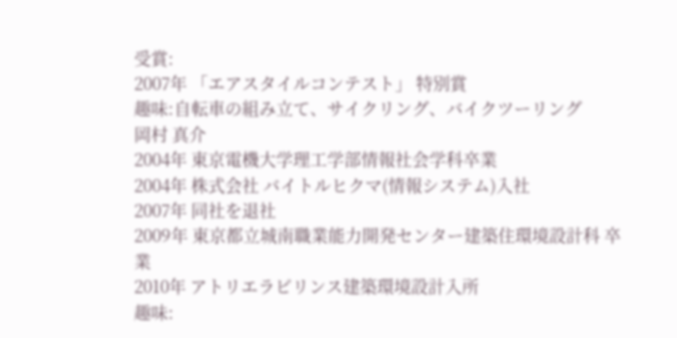受賞:
2007年 「エアスタイルコンテスト」 特別賞
趣味:自転車の組み立て、サイクリング、バイクツーリング
岡村 真介
2004年 東京電機大学理工学部情報社会学科卒業
2004年 株式会社 バイトルヒクマ(情報システム)入社
2007年 同社を退社
2009年 東京都立城南職業能力開発センター建築住環境設計科 卒業
2010年 アトリエラビリンス建築環境設計入所
趣味: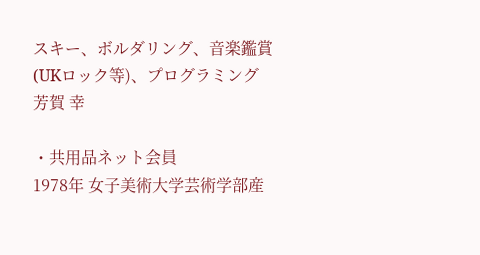スキー、ボルダリング、音楽鑑賞(UKロック等)、プログラミング
芳賀 幸

・共用品ネット会員
1978年 女子美術大学芸術学部産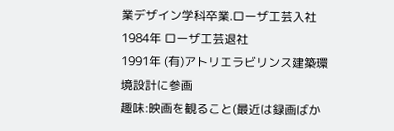業デザイン学科卒業.ローザ工芸入社
1984年 ローザ工芸退社
1991年 (有)アトリエラビリンス建築環境設計に参画
趣味:映画を観ること(最近は録画ばか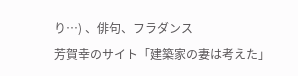り…) 、俳句、フラダンス
芳賀幸のサイト「建築家の妻は考えた」